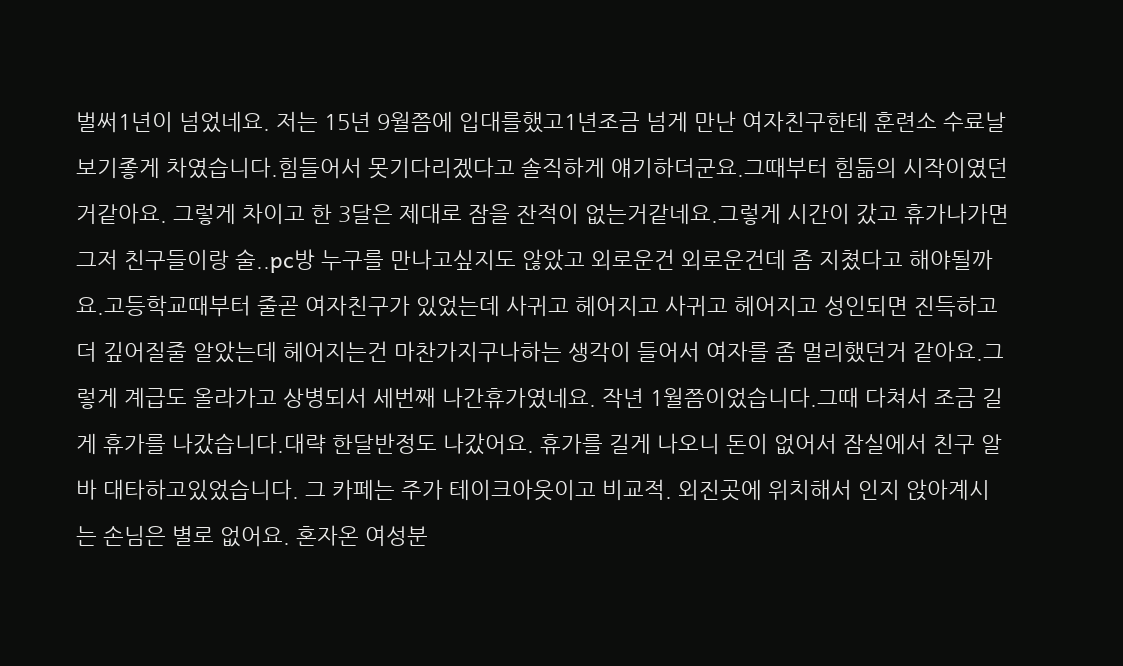벌써1년이 넘었네요. 저는 15년 9월쯤에 입대를했고1년조금 넘게 만난 여자친구한테 훈련소 수료날 보기좋게 차였습니다.힘들어서 못기다리겠다고 솔직하게 얘기하더군요.그때부터 힘듦의 시작이였던거같아요. 그렇게 차이고 한 3달은 제대로 잠을 잔적이 없는거같네요.그렇게 시간이 갔고 휴가나가면 그저 친구들이랑 술..pc방 누구를 만나고싶지도 않았고 외로운건 외로운건데 좀 지쳤다고 해야될까요.고등학교때부터 줄곧 여자친구가 있었는데 사귀고 헤어지고 사귀고 헤어지고 성인되면 진득하고 더 깊어질줄 알았는데 헤어지는건 마찬가지구나하는 생각이 들어서 여자를 좀 멀리했던거 같아요.그렇게 계급도 올라가고 상병되서 세번째 나간휴가였네요. 작년 1월쯤이었습니다.그때 다쳐서 조금 길게 휴가를 나갔습니다.대략 한달반정도 나갔어요. 휴가를 길게 나오니 돈이 없어서 잠실에서 친구 알바 대타하고있었습니다. 그 카페는 주가 테이크아웃이고 비교적. 외진곳에 위치해서 인지 앉아계시는 손님은 별로 없어요. 혼자온 여성분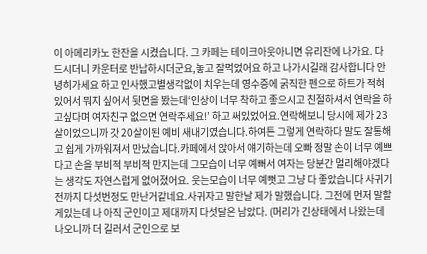이 아메리카노 한잔을 시켰습니다. 그 카페는 테이크아웃아니면 유리잔에 나가요. 다 드시더니 카운터로 반납하시더군요,놓고 잘먹었어요 하고 나가시길래 감사합니다 안녕히가세요 하고 인사했고별생각없이 치우는데 영수증에 굵직한 펜으로 하트가 적혀있어서 뭐지 싶어서 뒷면을 봤는데‘인상이 너무 착하고 좋으시고 친절하셔서 연락을 하고싶다며 여자친구 없으면 연락주세요!’ 하고 써있었어요.연락해보니 당시에 제가 23살이었으니까 갓 20살이된 예비 새내기였습니다.하여튼 그렇게 연락하다 말도 잘통해고 쉽게 가까워져서 만났습니다.카페에서 앉아서 얘기하는데 오빠 정말 손이 너무 예쁘다고 손을 부비적 부비적 만지는데 그모습이 너무 예뻐서 여자는 당분간 멀리해야겠다는 생각도 자연스럽게 없어졌어요. 웃는모습이 너무 예뻣고 그냥 다 좋았습니다 사귀기 전까지 다섯번정도 만난거같네요.사귀자고 말한날 제가 말했습니다. 그전에 먼저 말할게있는데 나 아직 군인이고 제대까지 다섯달은 남았다. (머리가 긴상태에서 나왔는데 나오니까 더 길러서 군인으로 보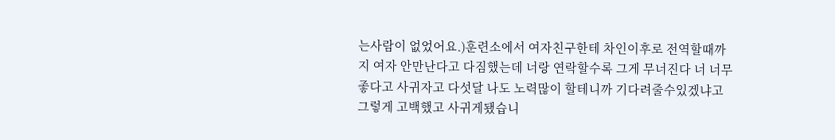는사람이 없었어요.)훈련소에서 여자친구한테 차인이후로 전역할때까지 여자 안만난다고 다짐했는데 너랑 연락할수록 그게 무너진다 너 너무 좋다고 사귀자고 다섯달 나도 노력많이 할테니까 기다려줄수있겠냐고 그렇게 고백했고 사귀게됐습니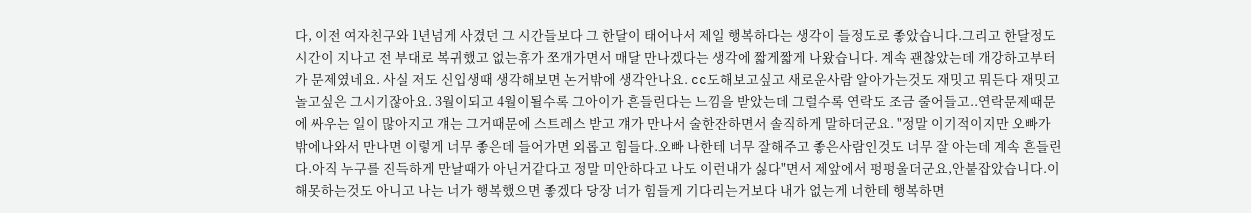다, 이전 여자친구와 1년넘게 사겼던 그 시간들보다 그 한달이 태어나서 제일 행복하다는 생각이 들정도로 좋았습니다.그리고 한달정도 시간이 지나고 전 부대로 복귀했고 없는휴가 쪼개가면서 매달 만나겠다는 생각에 짧게짧게 나왔습니다. 계속 괜찮았는데 개강하고부터가 문제였네요. 사실 저도 신입생때 생각해보면 논거밖에 생각안나요. cc도해보고싶고 새로운사람 알아가는것도 재밋고 뭐든다 재밋고 놀고싶은 그시기잖아요. 3월이되고 4월이될수록 그아이가 흔들린다는 느낌을 받았는데 그럴수록 연락도 조금 줄어들고..연락문제때문에 싸우는 일이 많아지고 걔는 그거때문에 스트레스 받고 걔가 만나서 술한잔하면서 솔직하게 말하더군요. "정말 이기적이지만 오빠가 밖에나와서 만나면 이렇게 너무 좋은데 들어가면 외롭고 힘들다.오빠 나한테 너무 잘해주고 좋은사람인것도 너무 잘 아는데 계속 흔들린다.아직 누구를 진득하게 만날때가 아닌거같다고 정말 미안하다고 나도 이런내가 싫다"면서 제앞에서 펑펑울더군요,안붙잡았습니다.이해못하는것도 아니고 나는 너가 행복했으면 좋겠다 당장 너가 힘들게 기다리는거보다 내가 없는게 너한테 행복하면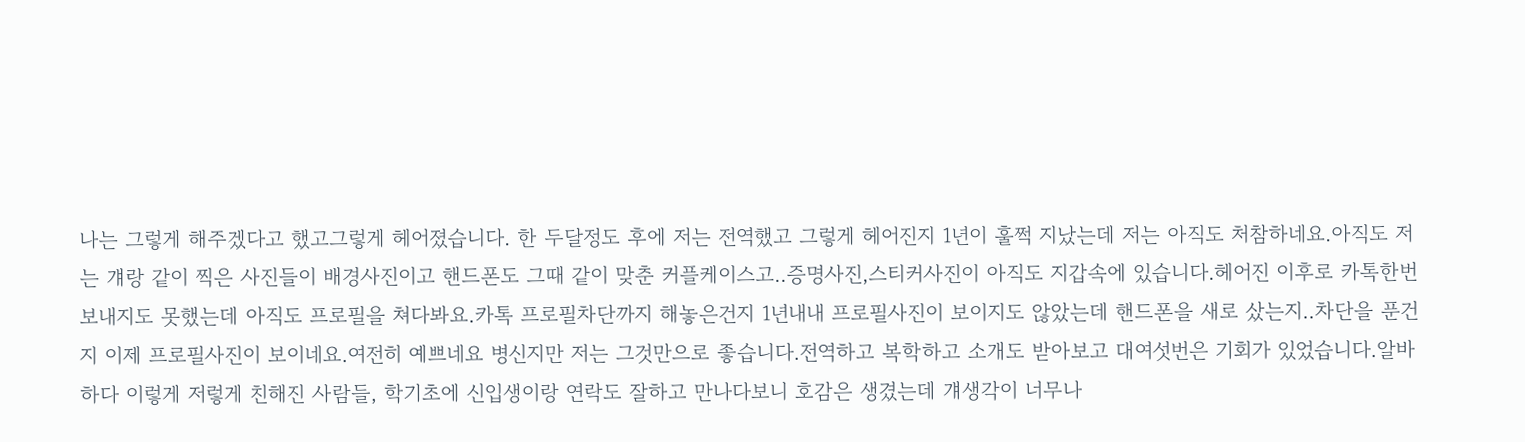나는 그렇게 해주겠다고 했고그렇게 헤어졌습니다. 한 두달정도 후에 저는 전역했고 그렇게 헤어진지 1년이 훌쩍 지났는데 저는 아직도 처참하네요.아직도 저는 걔랑 같이 찍은 사진들이 배경사진이고 핸드폰도 그때 같이 맞춘 커플케이스고..증명사진,스티커사진이 아직도 지갑속에 있습니다.헤어진 이후로 카톡한번 보내지도 못했는데 아직도 프로필을 쳐다봐요.카톡 프로필차단까지 해놓은건지 1년내내 프로필사진이 보이지도 않았는데 핸드폰을 새로 샀는지..차단을 푼건지 이제 프로필사진이 보이네요.여전히 예쁘네요 병신지만 저는 그것만으로 좋습니다.전역하고 복학하고 소개도 받아보고 대여섯번은 기회가 있었습니다.알바하다 이렇게 저렇게 친해진 사람들, 학기초에 신입생이랑 연락도 잘하고 만나다보니 호감은 생겼는데 걔생각이 너무나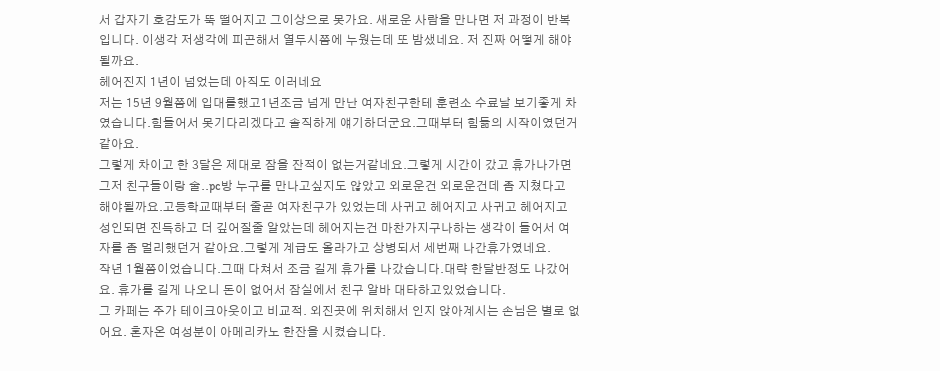서 갑자기 호감도가 뚝 떨어지고 그이상으로 못가요. 새로운 사람을 만나면 저 과정이 반복입니다. 이생각 저생각에 피곤해서 열두시쯤에 누웠는데 또 밤샜네요. 저 진짜 어떻게 해야될까요.
헤어진지 1년이 넘었는데 아직도 이러네요
저는 15년 9월쯤에 입대를했고1년조금 넘게 만난 여자친구한테 훈련소 수료날 보기좋게 차였습니다.힘들어서 못기다리겠다고 솔직하게 얘기하더군요.그때부터 힘듦의 시작이였던거같아요.
그렇게 차이고 한 3달은 제대로 잠을 잔적이 없는거같네요.그렇게 시간이 갔고 휴가나가면 그저 친구들이랑 술..pc방 누구를 만나고싶지도 않았고 외로운건 외로운건데 좀 지쳤다고 해야될까요.고등학교때부터 줄곧 여자친구가 있었는데 사귀고 헤어지고 사귀고 헤어지고 성인되면 진득하고 더 깊어질줄 알았는데 헤어지는건 마찬가지구나하는 생각이 들어서 여자를 좀 멀리했던거 같아요.그렇게 계급도 올라가고 상병되서 세번째 나간휴가였네요.
작년 1월쯤이었습니다.그때 다쳐서 조금 길게 휴가를 나갔습니다.대략 한달반정도 나갔어요. 휴가를 길게 나오니 돈이 없어서 잠실에서 친구 알바 대타하고있었습니다.
그 카페는 주가 테이크아웃이고 비교적. 외진곳에 위치해서 인지 앉아계시는 손님은 별로 없어요. 혼자온 여성분이 아메리카노 한잔을 시켰습니다.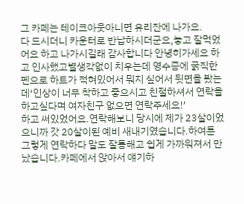그 카페는 테이크아웃아니면 유리잔에 나가요.
다 드시더니 카운터로 반납하시더군요,놓고 잘먹었어요 하고 나가시길래 감사합니다 안녕히가세요 하고 인사했고별생각없이 치우는데 영수증에 굵직한 펜으로 하트가 적혀있어서 뭐지 싶어서 뒷면을 봤는데‘인상이 너무 착하고 좋으시고 친절하셔서 연락을 하고싶다며 여자친구 없으면 연락주세요!’
하고 써있었어요.연락해보니 당시에 제가 23살이었으니까 갓 20살이된 예비 새내기였습니다.하여튼 그렇게 연락하다 말도 잘통해고 쉽게 가까워져서 만났습니다.카페에서 앉아서 얘기하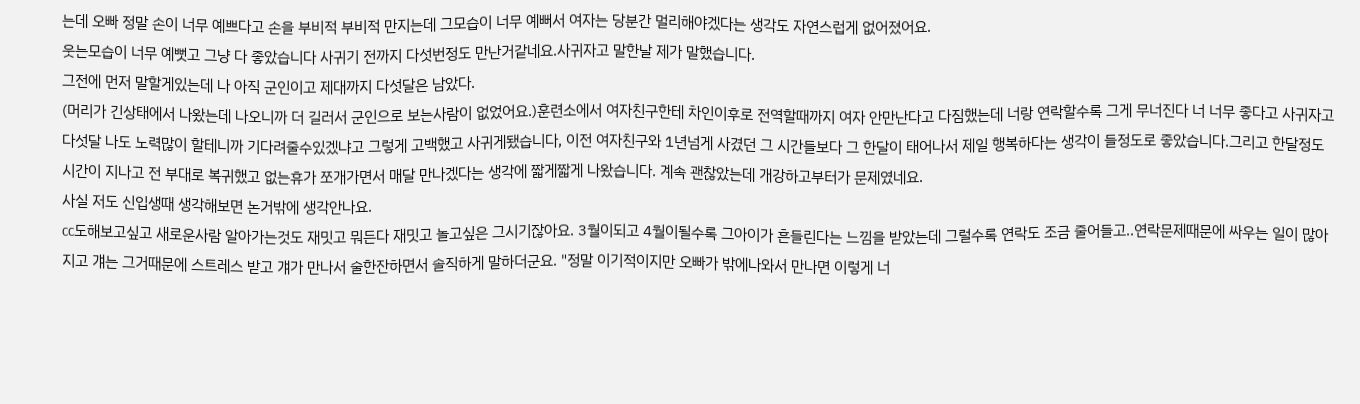는데 오빠 정말 손이 너무 예쁘다고 손을 부비적 부비적 만지는데 그모습이 너무 예뻐서 여자는 당분간 멀리해야겠다는 생각도 자연스럽게 없어졌어요.
웃는모습이 너무 예뻣고 그냥 다 좋았습니다 사귀기 전까지 다섯번정도 만난거같네요.사귀자고 말한날 제가 말했습니다.
그전에 먼저 말할게있는데 나 아직 군인이고 제대까지 다섯달은 남았다.
(머리가 긴상태에서 나왔는데 나오니까 더 길러서 군인으로 보는사람이 없었어요.)훈련소에서 여자친구한테 차인이후로 전역할때까지 여자 안만난다고 다짐했는데 너랑 연락할수록 그게 무너진다 너 너무 좋다고 사귀자고 다섯달 나도 노력많이 할테니까 기다려줄수있겠냐고 그렇게 고백했고 사귀게됐습니다, 이전 여자친구와 1년넘게 사겼던 그 시간들보다 그 한달이 태어나서 제일 행복하다는 생각이 들정도로 좋았습니다.그리고 한달정도 시간이 지나고 전 부대로 복귀했고 없는휴가 쪼개가면서 매달 만나겠다는 생각에 짧게짧게 나왔습니다. 계속 괜찮았는데 개강하고부터가 문제였네요.
사실 저도 신입생때 생각해보면 논거밖에 생각안나요.
cc도해보고싶고 새로운사람 알아가는것도 재밋고 뭐든다 재밋고 놀고싶은 그시기잖아요. 3월이되고 4월이될수록 그아이가 흔들린다는 느낌을 받았는데 그럴수록 연락도 조금 줄어들고..연락문제때문에 싸우는 일이 많아지고 걔는 그거때문에 스트레스 받고 걔가 만나서 술한잔하면서 솔직하게 말하더군요. "정말 이기적이지만 오빠가 밖에나와서 만나면 이렇게 너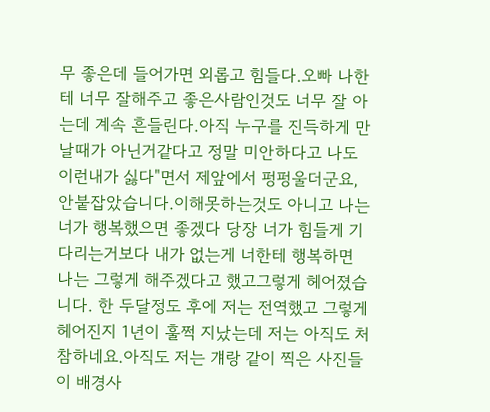무 좋은데 들어가면 외롭고 힘들다.오빠 나한테 너무 잘해주고 좋은사람인것도 너무 잘 아는데 계속 흔들린다.아직 누구를 진득하게 만날때가 아닌거같다고 정말 미안하다고 나도 이런내가 싫다"면서 제앞에서 펑펑울더군요,안붙잡았습니다.이해못하는것도 아니고 나는 너가 행복했으면 좋겠다 당장 너가 힘들게 기다리는거보다 내가 없는게 너한테 행복하면 나는 그렇게 해주겠다고 했고그렇게 헤어졌습니다. 한 두달정도 후에 저는 전역했고 그렇게 헤어진지 1년이 훌쩍 지났는데 저는 아직도 처참하네요.아직도 저는 걔랑 같이 찍은 사진들이 배경사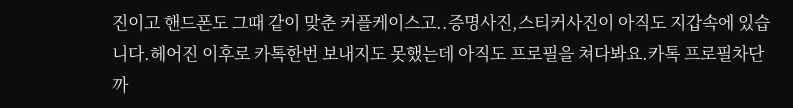진이고 핸드폰도 그때 같이 맞춘 커플케이스고..증명사진,스티커사진이 아직도 지갑속에 있습니다.헤어진 이후로 카톡한번 보내지도 못했는데 아직도 프로필을 쳐다봐요.카톡 프로필차단까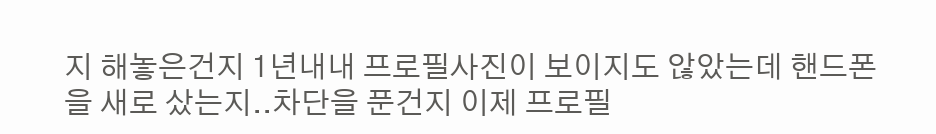지 해놓은건지 1년내내 프로필사진이 보이지도 않았는데 핸드폰을 새로 샀는지..차단을 푼건지 이제 프로필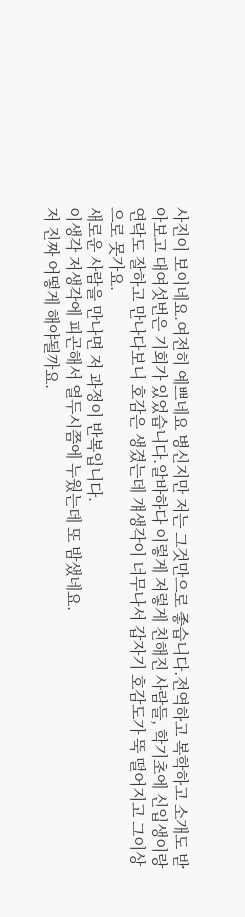사진이 보이네요.여전히 예쁘네요 병신지만 저는 그것만으로 좋습니다.전역하고 복학하고 소개도 받아보고 대여섯번은 기회가 있었습니다.알바하다 이렇게 저렇게 친해진 사람들, 학기초에 신입생이랑 연락도 잘하고 만나다보니 호감은 생겼는데 걔생각이 너무나서 갑자기 호감도가 뚝 떨어지고 그이상으로 못가요.
새로운 사람을 만나면 저 과정이 반복입니다.
이생각 저생각에 피곤해서 열두시쯤에 누웠는데 또 밤샜네요.
저 진짜 어떻게 해야될까요.